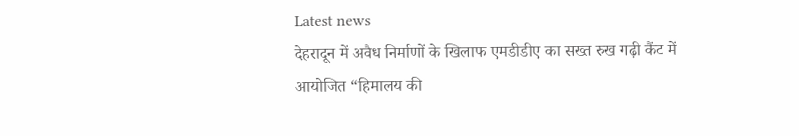Latest news
देहरादून में अवैध निर्माणों के खिलाफ एमडीडीए का सख्त रुख गढ़ी कैंट में आयोजित “हिमालय की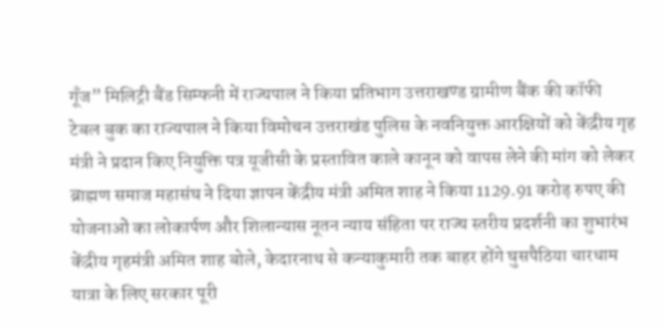गूँज” मिलिट्री बैंड सिम्फनी में राज्यपाल ने किया प्रतिभाग उत्तराखण्ड ग्रामीण बैंक की कॉफी टेबल बुक का राज्यपाल ने किया विमोचन उत्तराखंड पुलिस के नवनियुक्त आरक्षियों को केंद्रीय गृह मंत्री ने प्रदान किए नियुक्ति पत्र यूजीसी के प्रस्तावित काले कानून को वापस लेने की मांग को लेकर ब्राह्मण समाज महासंघ ने दिया ज्ञापन केंद्रीय मंत्री अमित शाह ने किया 1129.91 करोड़ रुपए की योजनाओं का लोकार्पण और शिलान्यास नूतन न्याय संहिता पर राज्य स्तरीय प्रदर्शनी का शुभारंभ केंद्रीय गृहमंत्री अमित शाह बोले, केदारनाथ से कन्याकुमारी तक बाहर होंगे घुसपैठिया चारधाम यात्रा के लिए सरकार पूरी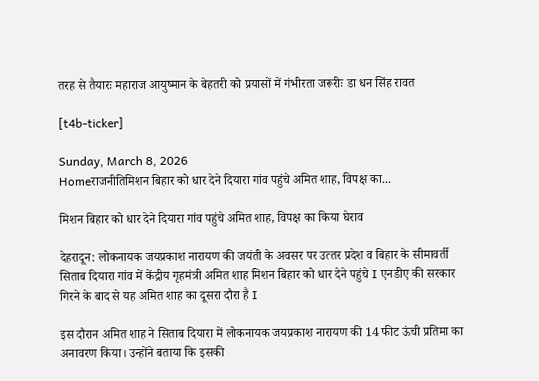तरह से तैयारः महाराज आयुष्मान के बेहतरी को प्रयासों में गंभीरता जरूरीः डा धन सिंह रावत

[t4b-ticker]

Sunday, March 8, 2026
Homeराजनीतिमिशन बिहार को धार देने दियारा गांव पहुंचे अमित शाह, विपक्ष का...

मिशन बिहार को धार देने दियारा गांव पहुंचे अमित शाह, विपक्ष का किया घेराव

देहरादून: लोकनायक जयप्रकाश नारायण की जयंती के अवसर पर उत्‍तर प्रदेश व बिहार के सीमावर्ती सिताब दियारा गांव में केंद्रीय गृहमंत्री अमित शाह मिशन बिहार को धार देने पहुंचे I एनडीए की सरकार गिरने के बाद से यह अमित शाह का दूसरा दौरा है I

इस दौरान अमित शाह ने सिताब दियारा में लोकनायक जयप्रकाश नारायण की 14 फीट ऊंची प्रतिमा का अनावरण किया। उन्होंने बताया कि इसकी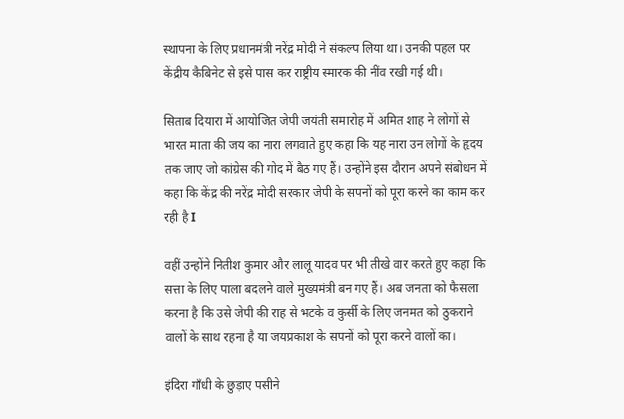स्‍थापना के लिए प्रधानमंत्री नरेंद्र मोदी ने संकल्‍प लिया था। उनकी पहल पर केंद्रीय कैबिनेट से इसे पास कर राष्ट्रीय स्मारक की नींव रखी गई थी।

सिताब दियारा में आयोजित जेपी जयंती समारोह में अमित शाह ने लोगों से भारत माता की जय का नारा लगवाते हुए कहा कि यह नारा उन लोगों के हृदय तक जाए जो कांग्रेस की गोद में बैठ गए हैं। उन्होंने इस दौरान अपने संबोधन में कहा कि केंद्र की नरेंद्र मोदी सरकार जेपी के सपनों को पूरा करने का काम कर रही है I

वहीं उन्होंने नितीश कुमार और लालू यादव पर भी तीखे वार करते हुए कहा कि सत्ता के लिए पाला बदलने वाले मुख्‍यमंत्री बन गए हैं। अब जनता को फैसला करना है कि उसे जेपी की राह से भटके व कुर्सी के लिए जनमत को ठुकराने वालों के साथ रहना है या जयप्रकाश के सपनों को पूरा करने वालों का।

इंदिरा गाँधी के छुड़ाए पसीने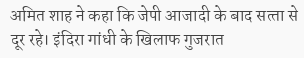अमित शाह ने कहा कि जेपी आजादी के बाद सत्‍ता से दूर रहे। इंदिरा गांधी के खिलाफ गुजरात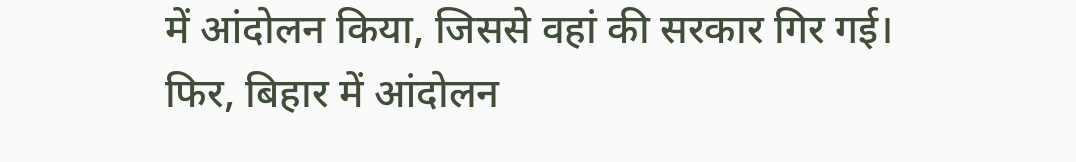में आंदोलन किया, जिससे वहां की सरकार गिर गई। फिर, बिहार में आंदोलन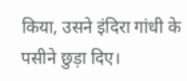किया, उसने इंदिरा गांधी के पसीने छुड़ा दिए।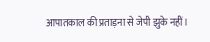आपातकाल की प्रताड़ना से जेपी झुके नहीं।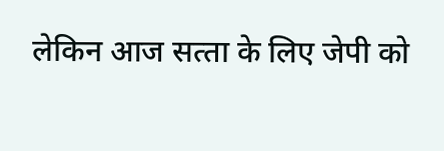लेकिन आज सत्‍ता के लिए जेपी को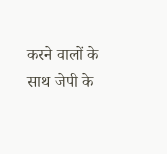करने वालों के साथ जेपी के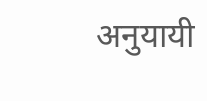अनुयायी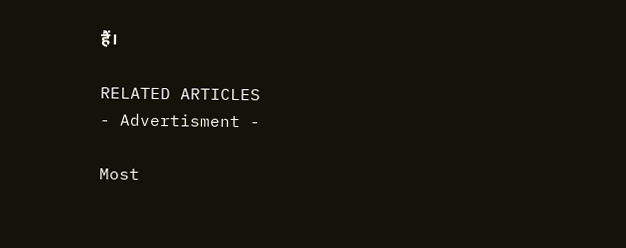हैं।

RELATED ARTICLES
- Advertisment -

Most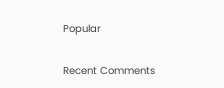Popular

Recent Comments